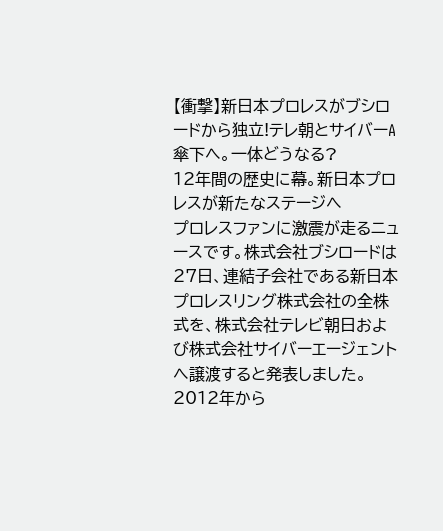【衝撃】新日本プロレスがブシロードから独立!テレ朝とサイバーA傘下へ。一体どうなる?
12年間の歴史に幕。新日本プロレスが新たなステージへ
プロレスファンに激震が走るニュースです。株式会社ブシロードは27日、連結子会社である新日本プロレスリング株式会社の全株式を、株式会社テレビ朝日および株式会社サイバーエージェントへ譲渡すると発表しました。2012年から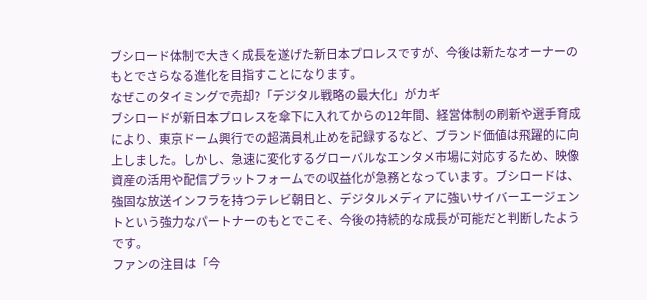ブシロード体制で大きく成長を遂げた新日本プロレスですが、今後は新たなオーナーのもとでさらなる進化を目指すことになります。
なぜこのタイミングで売却?「デジタル戦略の最大化」がカギ
ブシロードが新日本プロレスを傘下に入れてからの12年間、経営体制の刷新や選手育成により、東京ドーム興行での超満員札止めを記録するなど、ブランド価値は飛躍的に向上しました。しかし、急速に変化するグローバルなエンタメ市場に対応するため、映像資産の活用や配信プラットフォームでの収益化が急務となっています。ブシロードは、強固な放送インフラを持つテレビ朝日と、デジタルメディアに強いサイバーエージェントという強力なパートナーのもとでこそ、今後の持続的な成長が可能だと判断したようです。
ファンの注目は「今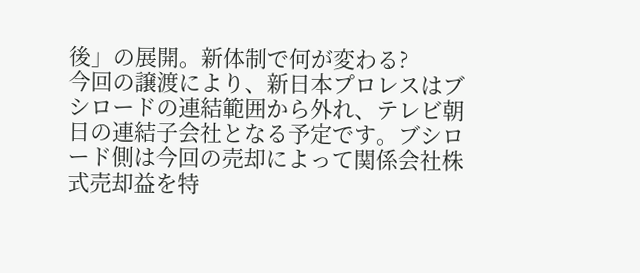後」の展開。新体制で何が変わる?
今回の譲渡により、新日本プロレスはブシロードの連結範囲から外れ、テレビ朝日の連結子会社となる予定です。ブシロード側は今回の売却によって関係会社株式売却益を特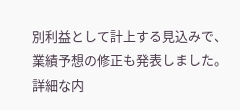別利益として計上する見込みで、業績予想の修正も発表しました。詳細な内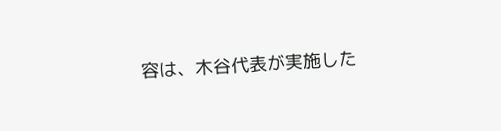容は、木谷代表が実施した